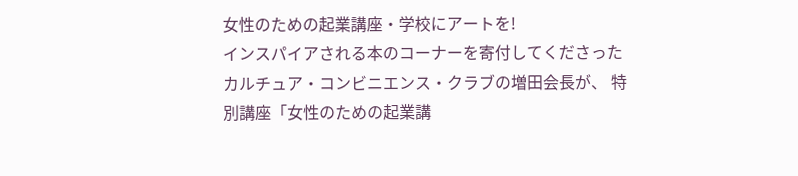女性のための起業講座・学校にアートを!
インスパイアされる本のコーナーを寄付してくださったカルチュア・コンビニエンス・クラブの増田会長が、 特別講座「女性のための起業講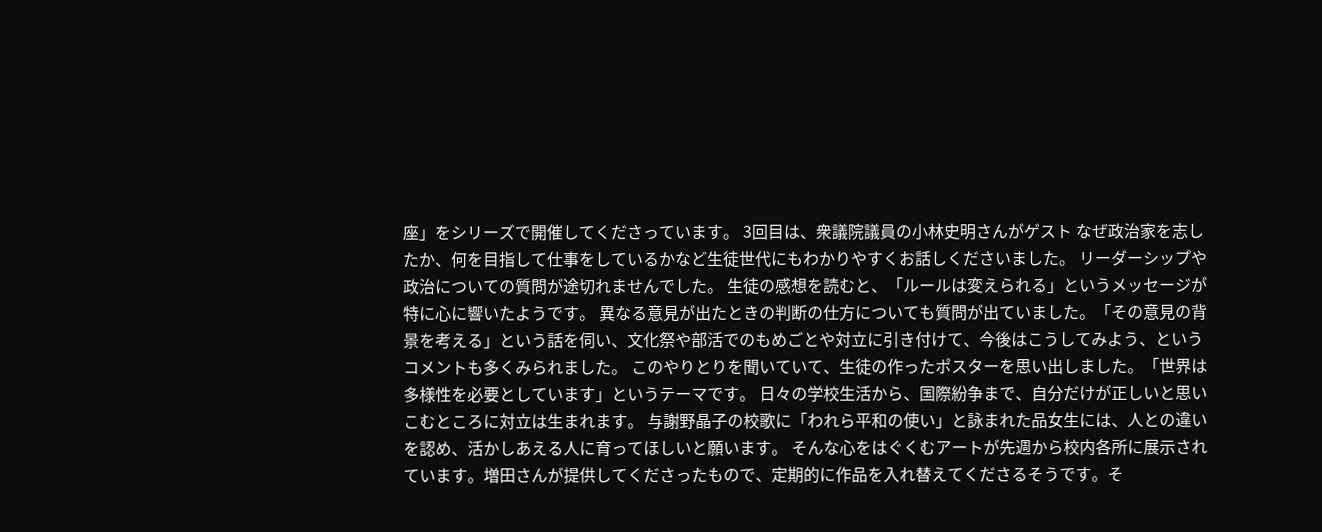座」をシリーズで開催してくださっています。 3回目は、衆議院議員の小林史明さんがゲスト なぜ政治家を志したか、何を目指して仕事をしているかなど生徒世代にもわかりやすくお話しくださいました。 リーダーシップや政治についての質問が途切れませんでした。 生徒の感想を読むと、「ルールは変えられる」というメッセージが特に心に響いたようです。 異なる意見が出たときの判断の仕方についても質問が出ていました。「その意見の背景を考える」という話を伺い、文化祭や部活でのもめごとや対立に引き付けて、今後はこうしてみよう、というコメントも多くみられました。 このやりとりを聞いていて、生徒の作ったポスターを思い出しました。「世界は多様性を必要としています」というテーマです。 日々の学校生活から、国際紛争まで、自分だけが正しいと思いこむところに対立は生まれます。 与謝野晶子の校歌に「われら平和の使い」と詠まれた品女生には、人との違いを認め、活かしあえる人に育ってほしいと願います。 そんな心をはぐくむアートが先週から校内各所に展示されています。増田さんが提供してくださったもので、定期的に作品を入れ替えてくださるそうです。そ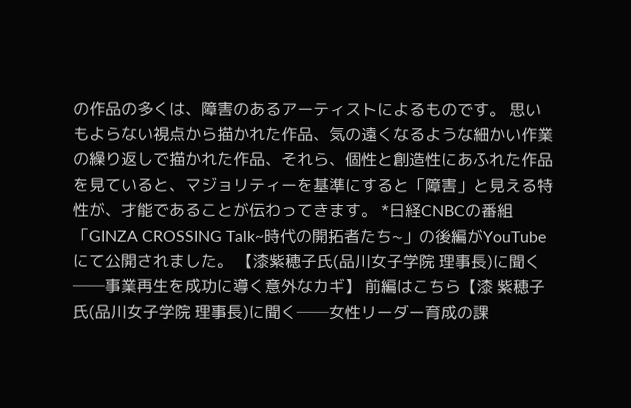の作品の多くは、障害のあるアーティストによるものです。 思いもよらない視点から描かれた作品、気の遠くなるような細かい作業の繰り返しで描かれた作品、それら、個性と創造性にあふれた作品を見ていると、マジョリティーを基準にすると「障害」と見える特性が、才能であることが伝わってきます。 *日経CNBCの番組「GINZA CROSSING Talk~時代の開拓者たち~」の後編がYouTubeにて公開されました。 【漆紫穂子氏(品川女子学院 理事長)に聞く──事業再生を成功に導く意外なカギ】 前編はこちら【漆 紫穂子氏(品川女子学院 理事長)に聞く──女性リーダー育成の課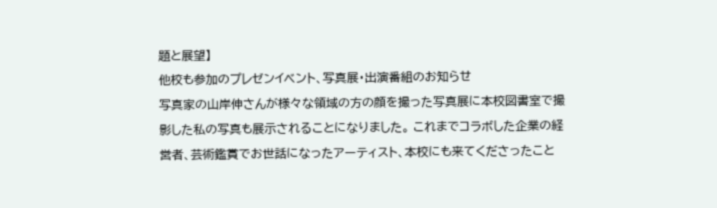題と展望】
他校も参加のプレゼンイベント、写真展・出演番組のお知らせ
写真家の山岸伸さんが様々な領域の方の顔を撮った写真展に本校図書室で撮影した私の写真も展示されることになりました。 これまでコラボした企業の経営者、芸術鑑賞でお世話になったアーティスト、本校にも来てくださったこと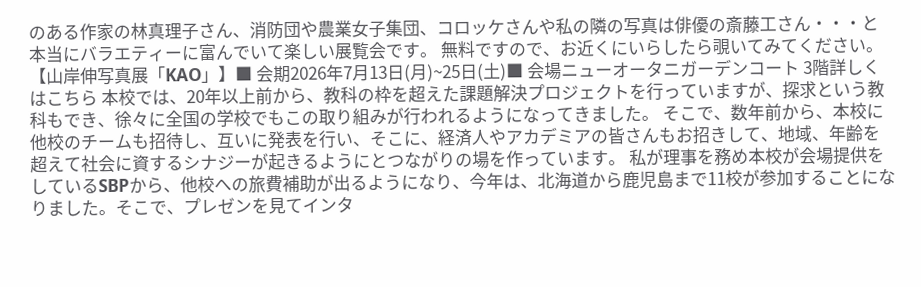のある作家の林真理子さん、消防団や農業女子集団、コロッケさんや私の隣の写真は俳優の斎藤工さん・・・と本当にバラエティーに富んでいて楽しい展覧会です。 無料ですので、お近くにいらしたら覗いてみてください。 【山岸伸写真展「KAO」】■ 会期2026年7月13日(月)~25日(土)■ 会場ニューオータニガーデンコート 3階詳しくはこちら 本校では、20年以上前から、教科の枠を超えた課題解決プロジェクトを行っていますが、探求という教科もでき、徐々に全国の学校でもこの取り組みが行われるようになってきました。 そこで、数年前から、本校に他校のチームも招待し、互いに発表を行い、そこに、経済人やアカデミアの皆さんもお招きして、地域、年齢を超えて社会に資するシナジーが起きるようにとつながりの場を作っています。 私が理事を務め本校が会場提供をしているSBPから、他校への旅費補助が出るようになり、今年は、北海道から鹿児島まで11校が参加することになりました。そこで、プレゼンを見てインタ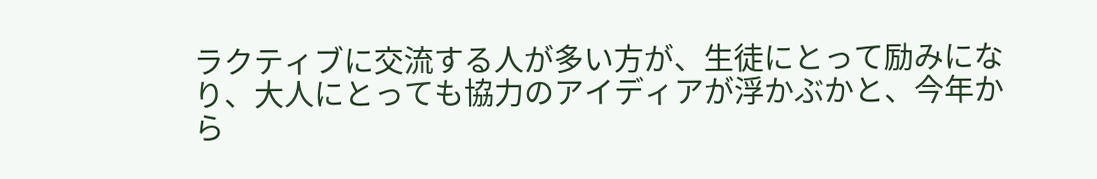ラクティブに交流する人が多い方が、生徒にとって励みになり、大人にとっても協力のアイディアが浮かぶかと、今年から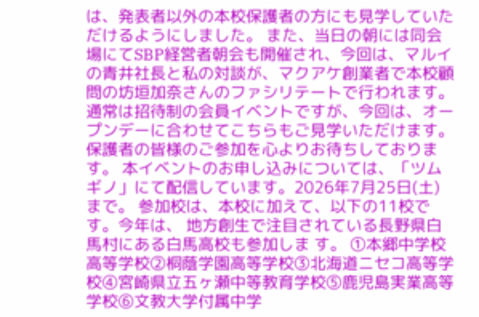は、発表者以外の本校保護者の方にも見学していただけるようにしました。 また、当日の朝には同会場にてSBP経営者朝会も開催され、今回は、マルイの青井社長と私の対談が、マクアケ創業者で本校顧問の坊垣加奈さんのファシリテートで行われます。通常は招待制の会員イベントですが、今回は、オープンデーに合わせてこちらもご見学いただけます。保護者の皆様のご参加を心よりお待ちしております。 本イベントのお申し込みについては、「ツムギノ」にて配信しています。2026年7月25日(土)まで。 参加校は、本校に加えて、以下の11校です。今年は、 地方創生で注目されている長野県白馬村にある白馬高校も参加しま す。 ①本郷中学校高等学校②桐蔭学園高等学校③北海道ニセコ高等学校④宮崎県立五ヶ瀬中等教育学校⑤鹿児島実業高等学校⑥文教大学付属中学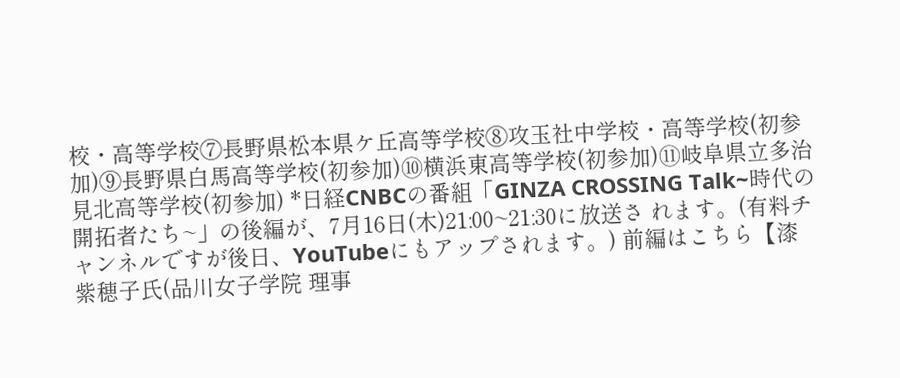校・高等学校⑦長野県松本県ケ丘高等学校⑧攻玉社中学校・高等学校(初参加)⑨長野県白馬高等学校(初参加)⑩横浜東高等学校(初参加)⑪岐阜県立多治見北高等学校(初参加) *日経CNBCの番組「GINZA CROSSING Talk~時代の開拓者たち~」の後編が、7月16日(木)21:00~21:30に放送さ れます。(有料チャンネルですが後日、YouTubeにもアップされます。) 前編はこちら【漆 紫穂子氏(品川女子学院 理事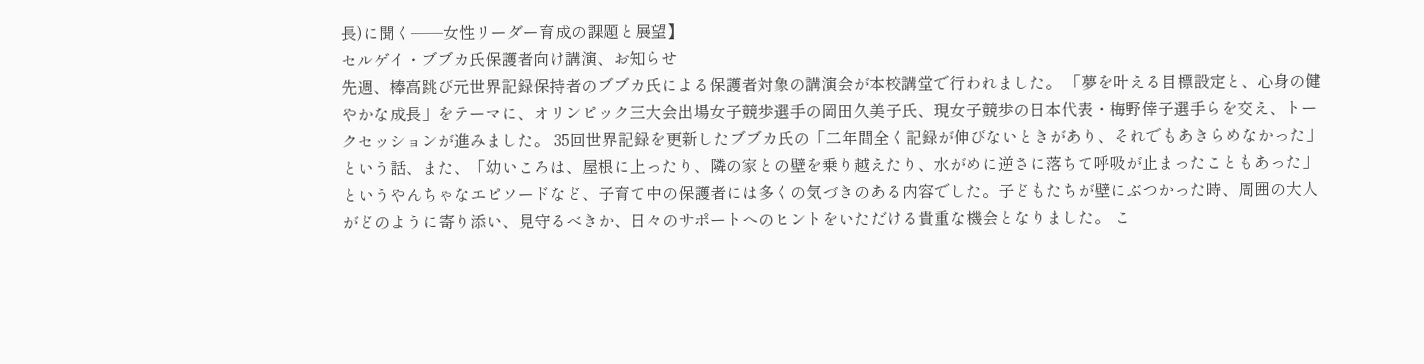長)に聞く──女性リーダー育成の課題と展望】
セルゲイ・ブブカ氏保護者向け講演、お知らせ
先週、棒高跳び元世界記録保持者のブブカ氏による保護者対象の講演会が本校講堂で行われました。 「夢を叶える目標設定と、心身の健やかな成長」をテーマに、オリンピック三大会出場女子競歩選手の岡田久美子氏、現女子競歩の日本代表・梅野倖子選手らを交え、トークセッションが進みました。 35回世界記録を更新したブブカ氏の「二年間全く記録が伸びないときがあり、それでもあきらめなかった」という話、また、「幼いころは、屋根に上ったり、隣の家との壁を乗り越えたり、水がめに逆さに落ちて呼吸が止まったこともあった」というやんちゃなエピソードなど、子育て中の保護者には多くの気づきのある内容でした。子どもたちが壁にぶつかった時、周囲の大人がどのように寄り添い、見守るべきか、日々のサポートへのヒントをいただける貴重な機会となりました。 こ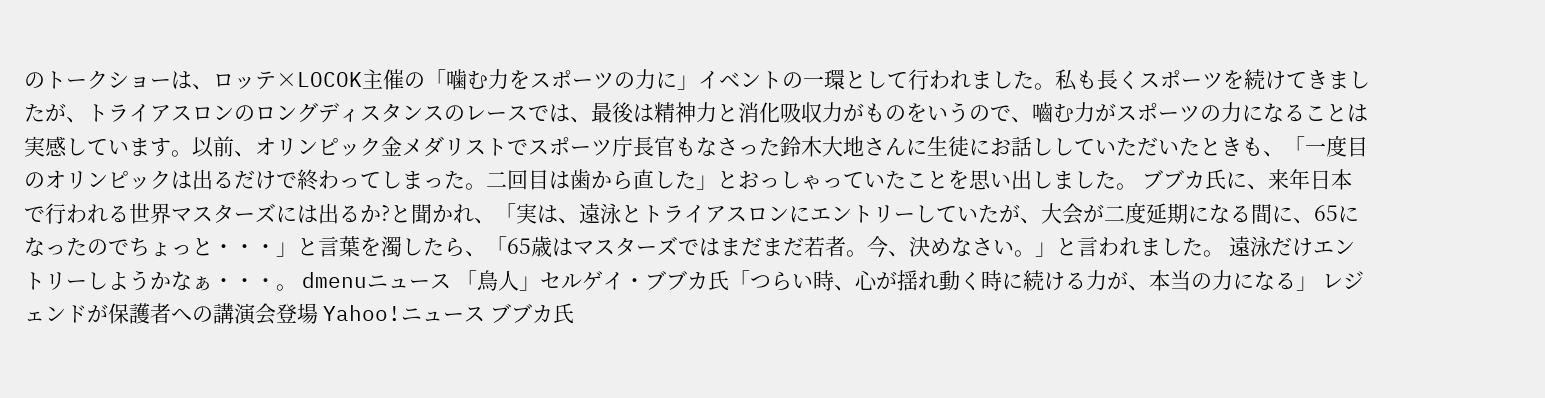のトークショーは、ロッテ×LOCOK主催の「噛む力をスポーツの力に」イベントの一環として行われました。私も長くスポーツを続けてきましたが、トライアスロンのロングディスタンスのレースでは、最後は精神力と消化吸収力がものをいうので、嚙む力がスポーツの力になることは実感しています。以前、オリンピック金メダリストでスポーツ庁長官もなさった鈴木大地さんに生徒にお話ししていただいたときも、「一度目のオリンピックは出るだけで終わってしまった。二回目は歯から直した」とおっしゃっていたことを思い出しました。 ブブカ氏に、来年日本で行われる世界マスターズには出るか?と聞かれ、「実は、遠泳とトライアスロンにエントリーしていたが、大会が二度延期になる間に、65になったのでちょっと・・・」と言葉を濁したら、「65歳はマスターズではまだまだ若者。今、決めなさい。」と言われました。 遠泳だけエントリーしようかなぁ・・・。 dmenuニュース 「鳥人」セルゲイ・ブブカ氏「つらい時、心が揺れ動く時に続ける力が、本当の力になる」 レジェンドが保護者への講演会登場 Yahoo!ニュース ブブカ氏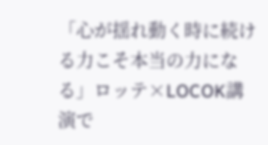「心が揺れ動く時に続ける力こそ本当の力になる」ロッテ×LOCOK講演で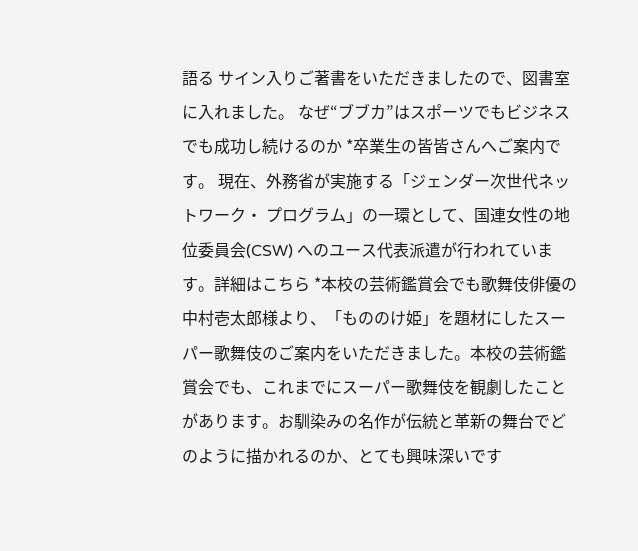語る サイン入りご著書をいただきましたので、図書室に入れました。 なぜ“ブブカ”はスポーツでもビジネスでも成功し続けるのか *卒業生の皆皆さんへご案内です。 現在、外務省が実施する「ジェンダー次世代ネットワーク・ プログラム」の一環として、国連女性の地位委員会(CSW) へのユース代表派遣が行われています。詳細はこちら *本校の芸術鑑賞会でも歌舞伎俳優の中村壱太郎様より、「もののけ姫」を題材にしたスーパー歌舞伎のご案内をいただきました。本校の芸術鑑賞会でも、これまでにスーパー歌舞伎を観劇したことがあります。お馴染みの名作が伝統と革新の舞台でどのように描かれるのか、とても興味深いです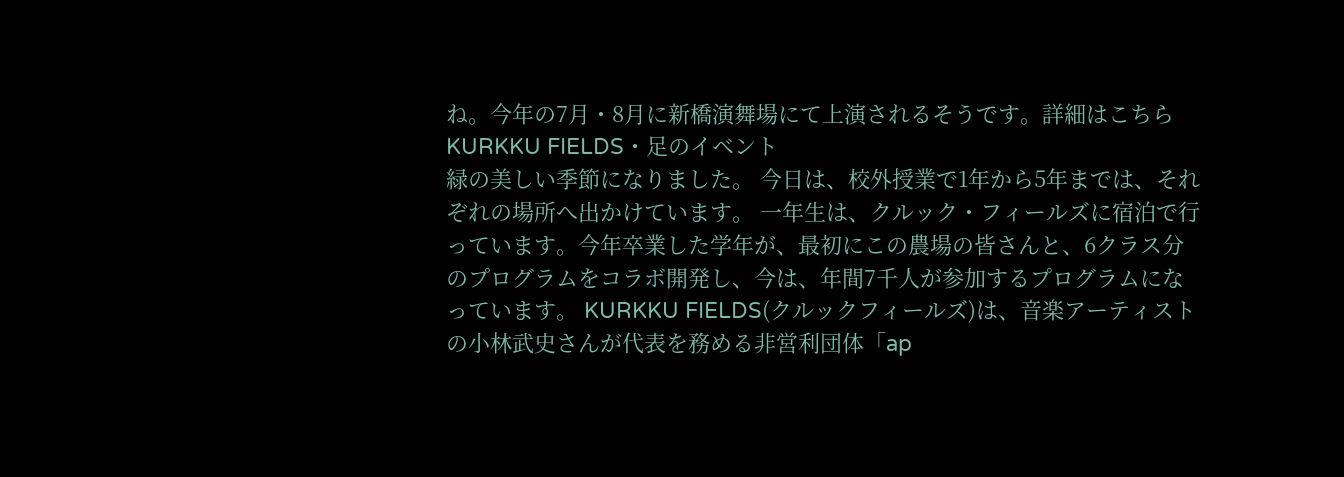ね。今年の7月・8月に新橋演舞場にて上演されるそうです。詳細はこちら
KURKKU FIELDS・足のイベント
緑の美しい季節になりました。 今日は、校外授業で1年から5年までは、それぞれの場所へ出かけています。 一年生は、クルック・フィールズに宿泊で行っています。今年卒業した学年が、最初にこの農場の皆さんと、6クラス分のプログラムをコラボ開発し、今は、年間7千人が参加するプログラムになっています。 KURKKU FIELDS(クルックフィールズ)は、音楽アーティストの小林武史さんが代表を務める非営利団体「ap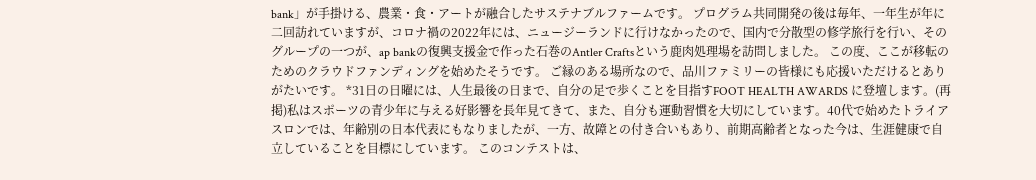bank」が手掛ける、農業・食・アートが融合したサステナブルファームです。 プログラム共同開発の後は毎年、一年生が年に二回訪れていますが、コロナ禍の2022年には、ニュージーランドに行けなかったので、国内で分散型の修学旅行を行い、そのグループの一つが、ap bankの復興支援金で作った石巻のAntler Craftsという鹿肉処理場を訪問しました。 この度、ここが移転のためのクラウドファンディングを始めたそうです。 ご縁のある場所なので、品川ファミリーの皆様にも応援いただけるとありがたいです。 *31日の日曜には、人生最後の日まで、自分の足で歩くことを目指すFOOT HEALTH AWARDS に登壇します。(再掲)私はスポーツの青少年に与える好影響を長年見てきて、また、自分も運動習慣を大切にしています。40代で始めたトライアスロンでは、年齢別の日本代表にもなりましたが、一方、故障との付き合いもあり、前期高齢者となった今は、生涯健康で自立していることを目標にしています。 このコンテストは、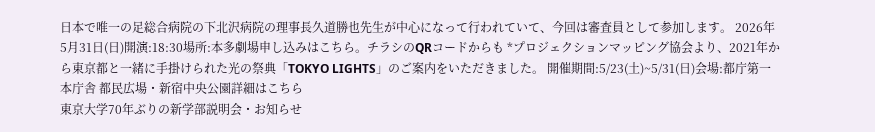日本で唯一の足総合病院の下北沢病院の理事長久道勝也先生が中心になって行われていて、今回は審査員として参加します。 2026年5月31日(日)開演:18:30場所:本多劇場申し込みはこちら。チラシのQRコードからも *プロジェクションマッピング協会より、2021年から東京都と一緒に手掛けられた光の祭典「TOKYO LIGHTS」のご案内をいただきました。 開催期間:5/23(土)~5/31(日)会場:都庁第一本庁舎 都民広場・新宿中央公園詳細はこちら
東京大学70年ぶりの新学部説明会・お知らせ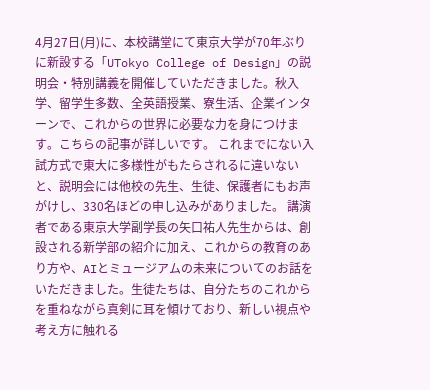4月27日(月)に、本校講堂にて東京大学が70年ぶりに新設する「UTokyo College of Design」の説明会・特別講義を開催していただきました。秋入学、留学生多数、全英語授業、寮生活、企業インターンで、これからの世界に必要な力を身につけます。こちらの記事が詳しいです。 これまでにない入試方式で東大に多様性がもたらされるに違いないと、説明会には他校の先生、生徒、保護者にもお声がけし、330名ほどの申し込みがありました。 講演者である東京大学副学長の矢口祐人先生からは、創設される新学部の紹介に加え、これからの教育のあり方や、AIとミュージアムの未来についてのお話をいただきました。生徒たちは、自分たちのこれからを重ねながら真剣に耳を傾けており、新しい視点や考え方に触れる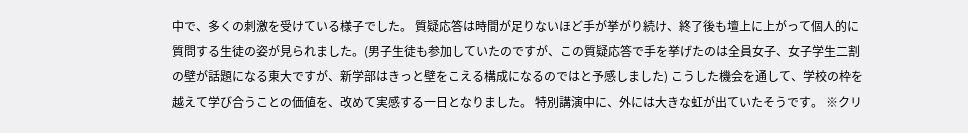中で、多くの刺激を受けている様子でした。 質疑応答は時間が足りないほど手が挙がり続け、終了後も壇上に上がって個人的に質問する生徒の姿が見られました。(男子生徒も参加していたのですが、この質疑応答で手を挙げたのは全員女子、女子学生二割の壁が話題になる東大ですが、新学部はきっと壁をこえる構成になるのではと予感しました) こうした機会を通して、学校の枠を越えて学び合うことの価値を、改めて実感する一日となりました。 特別講演中に、外には大きな虹が出ていたそうです。 ※クリ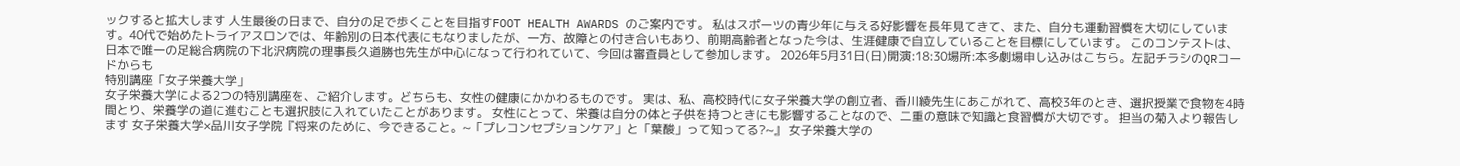ックすると拡大します 人生最後の日まで、自分の足で歩くことを目指すFOOT HEALTH AWARDS のご案内です。 私はスポーツの青少年に与える好影響を長年見てきて、また、自分も運動習慣を大切にしています。40代で始めたトライアスロンでは、年齢別の日本代表にもなりましたが、一方、故障との付き合いもあり、前期高齢者となった今は、生涯健康で自立していることを目標にしています。 このコンテストは、日本で唯一の足総合病院の下北沢病院の理事長久道勝也先生が中心になって行われていて、今回は審査員として参加します。 2026年5月31日(日)開演:18:30場所:本多劇場申し込みはこちら。左記チラシのQRコードからも
特別講座「女子栄養大学」
女子栄養大学による2つの特別講座を、ご紹介します。どちらも、女性の健康にかかわるものです。 実は、私、高校時代に女子栄養大学の創立者、香川綾先生にあこがれて、高校3年のとき、選択授業で食物を4時間とり、栄養学の道に進むことも選択肢に入れていたことがあります。 女性にとって、栄養は自分の体と子供を持つときにも影響することなので、二重の意味で知識と食習慣が大切です。 担当の菊入より報告します 女子栄養大学×品川女子学院『将来のために、今できること。~「プレコンセプションケア」と「葉酸」って知ってる?~』 女子栄養大学の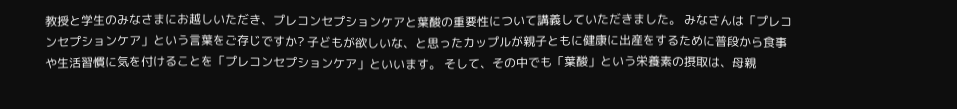教授と学生のみなさまにお越しいただき、プレコンセプションケアと葉酸の重要性について講義していただきました。 みなさんは「プレコンセプションケア」という言葉をご存じですか? 子どもが欲しいな、と思ったカップルが親子ともに健康に出産をするために普段から食事や生活習慣に気を付けることを「プレコンセプションケア」といいます。 そして、その中でも「葉酸」という栄養素の摂取は、母親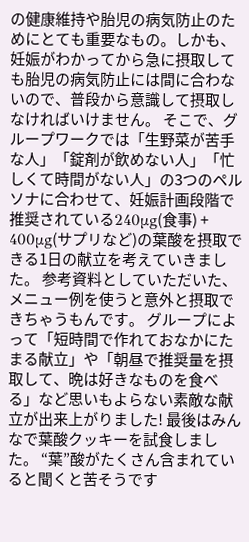の健康維持や胎児の病気防止のためにとても重要なもの。しかも、妊娠がわかってから急に摂取しても胎児の病気防止には間に合わないので、普段から意識して摂取しなければいけません。 そこで、グループワークでは「生野菜が苦手な人」「錠剤が飲めない人」「忙しくて時間がない人」の3つのペルソナに合わせて、妊娠計画段階で推奨されている240μg(食事) + 400μg(サプリなど)の葉酸を摂取できる1日の献立を考えていきました。 参考資料としていただいた、メニュー例を使うと意外と摂取できちゃうもんです。 グループによって「短時間で作れておなかにたまる献立」や「朝昼で推奨量を摂取して、晩は好きなものを食べる」など思いもよらない素敵な献立が出来上がりました! 最後はみんなで葉酸クッキーを試食しました。 “葉”酸がたくさん含まれていると聞くと苦そうです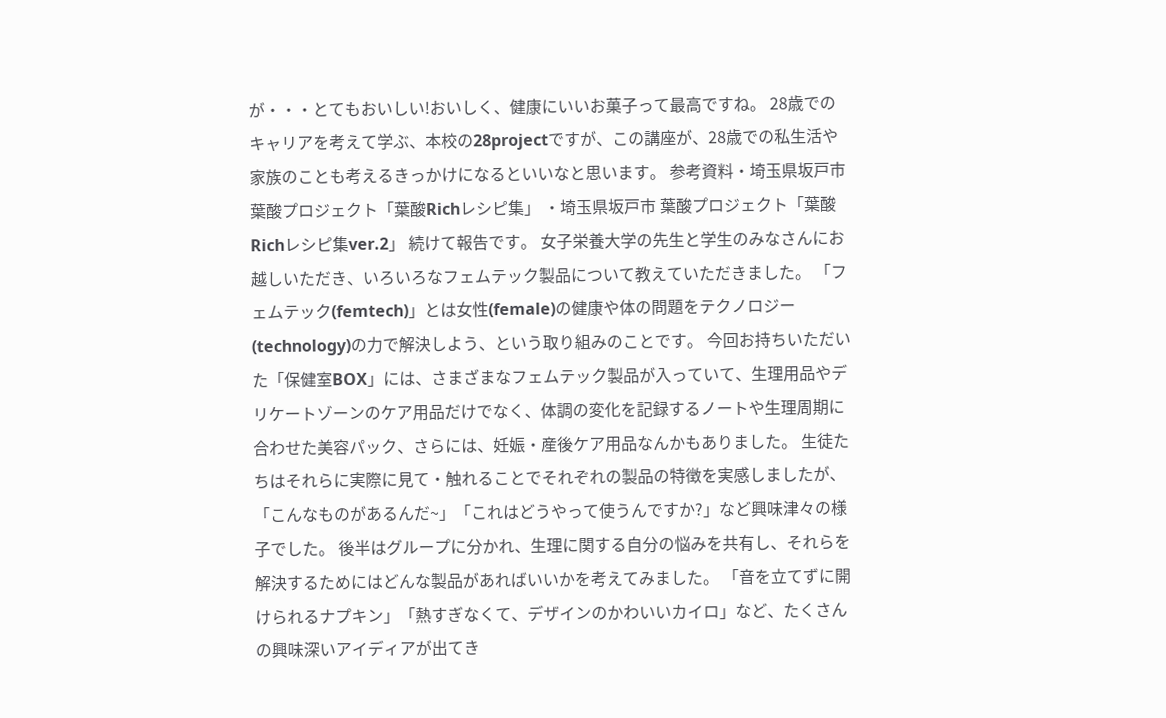が・・・とてもおいしい!おいしく、健康にいいお菓子って最高ですね。 28歳でのキャリアを考えて学ぶ、本校の28projectですが、この講座が、28歳での私生活や家族のことも考えるきっかけになるといいなと思います。 参考資料・埼玉県坂戸市 葉酸プロジェクト「葉酸Richレシピ集」 ・埼玉県坂戸市 葉酸プロジェクト「葉酸Richレシピ集ver.2」 続けて報告です。 女子栄養大学の先生と学生のみなさんにお越しいただき、いろいろなフェムテック製品について教えていただきました。 「フェムテック(femtech)」とは女性(female)の健康や体の問題をテクノロジー(technology)の力で解決しよう、という取り組みのことです。 今回お持ちいただいた「保健室BOX」には、さまざまなフェムテック製品が入っていて、生理用品やデリケートゾーンのケア用品だけでなく、体調の変化を記録するノートや生理周期に合わせた美容パック、さらには、妊娠・産後ケア用品なんかもありました。 生徒たちはそれらに実際に見て・触れることでそれぞれの製品の特徴を実感しましたが、「こんなものがあるんだ~」「これはどうやって使うんですか?」など興味津々の様子でした。 後半はグループに分かれ、生理に関する自分の悩みを共有し、それらを解決するためにはどんな製品があればいいかを考えてみました。 「音を立てずに開けられるナプキン」「熱すぎなくて、デザインのかわいいカイロ」など、たくさんの興味深いアイディアが出てき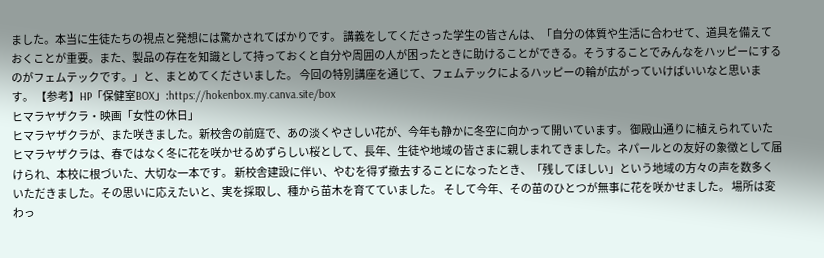ました。本当に生徒たちの視点と発想には驚かされてばかりです。 講義をしてくださった学生の皆さんは、「自分の体質や生活に合わせて、道具を備えておくことが重要。また、製品の存在を知識として持っておくと自分や周囲の人が困ったときに助けることができる。そうすることでみんなをハッピーにするのがフェムテックです。」と、まとめてくださいました。 今回の特別講座を通じて、フェムテックによるハッピーの輪が広がっていけばいいなと思います。 【参考】HP「保健室BOX」:https://hokenbox.my.canva.site/box
ヒマラヤザクラ・映画「女性の休日」
ヒマラヤザクラが、また咲きました。新校舎の前庭で、あの淡くやさしい花が、今年も静かに冬空に向かって開いています。 御殿山通りに植えられていたヒマラヤザクラは、春ではなく冬に花を咲かせるめずらしい桜として、長年、生徒や地域の皆さまに親しまれてきました。ネパールとの友好の象徴として届けられ、本校に根づいた、大切な一本です。 新校舎建設に伴い、やむを得ず撤去することになったとき、「残してほしい」という地域の方々の声を数多くいただきました。その思いに応えたいと、実を採取し、種から苗木を育てていました。 そして今年、その苗のひとつが無事に花を咲かせました。 場所は変わっ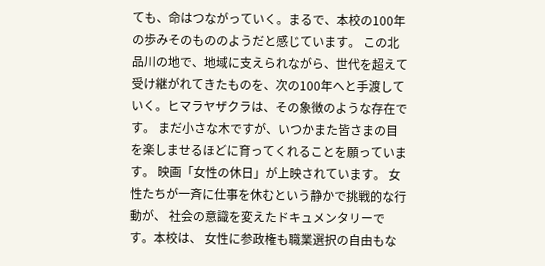ても、命はつながっていく。まるで、本校の100年の歩みそのもののようだと感じています。 この北品川の地で、地域に支えられながら、世代を超えて受け継がれてきたものを、次の100年へと手渡していく。ヒマラヤザクラは、その象徴のような存在です。 まだ小さな木ですが、いつかまた皆さまの目を楽しませるほどに育ってくれることを願っています。 映画「女性の休日」が上映されています。 女性たちが一斉に仕事を休むという静かで挑戦的な行動が、 社会の意識を変えたドキュメンタリーです。本校は、 女性に参政権も職業選択の自由もな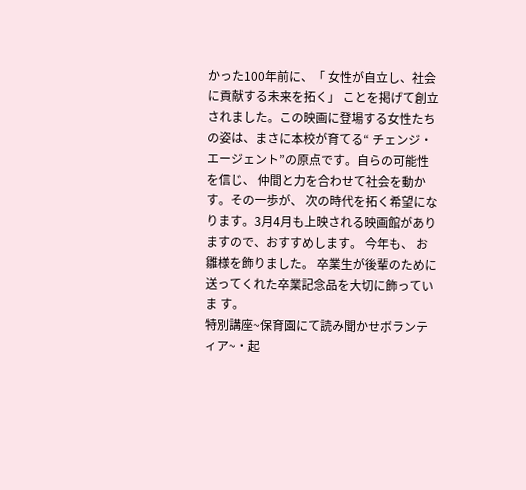かった100年前に、「 女性が自立し、社会に貢献する未来を拓く」 ことを掲げて創立されました。この映画に登場する女性たちの姿は、まさに本校が育てる“ チェンジ・エージェント”の原点です。自らの可能性を信じ、 仲間と力を合わせて社会を動かす。その一歩が、 次の時代を拓く希望になります。3月4月も上映される映画館がありますので、おすすめします。 今年も、 お雛様を飾りました。 卒業生が後輩のために送ってくれた卒業記念品を大切に飾っていま す。
特別講座~保育園にて読み聞かせボランティア~・起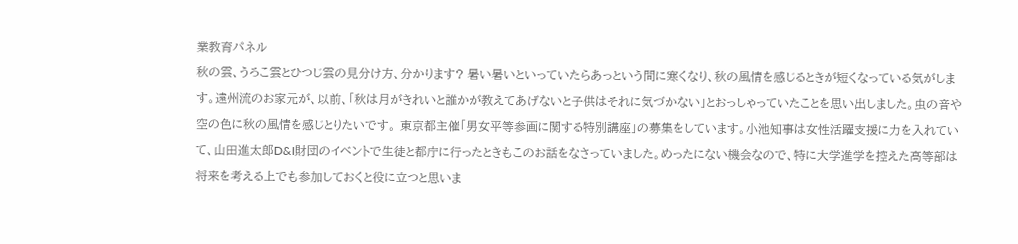業教育パネル
秋の雲、うろこ雲とひつじ雲の見分け方、分かります? 暑い暑いといっていたらあっという間に寒くなり、秋の風情を感じるときが短くなっている気がします。遠州流のお家元が、以前、「秋は月がきれいと誰かが教えてあげないと子供はそれに気づかない」とおっしゃっていたことを思い出しました。虫の音や空の色に秋の風情を感じとりたいです。 東京都主催「男女平等参画に関する特別講座」の募集をしています。小池知事は女性活躍支援に力を入れていて、山田進太郎D&I財団のイベントで生徒と都庁に行ったときもこのお話をなさっていました。めったにない機会なので、特に大学進学を控えた高等部は将来を考える上でも参加しておくと役に立つと思いま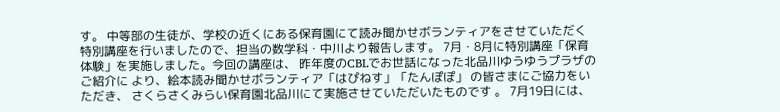す。 中等部の生徒が、学校の近くにある保育園にて読み聞かせボランティアをさせていただく特別講座を行いましたので、担当の数学科・中川より報告します。 7月・8月に特別講座「保育体験」を実施しました。今回の講座は、 昨年度のCBLでお世話になった北品川ゆうゆうプラザのご紹介に より、絵本読み聞かせボランティア「はぴねす」「たんぽぽ」 の皆さまにご協力をいただき、 さくらさくみらい保育園北品川にて実施させていただいたものです 。 7月19日には、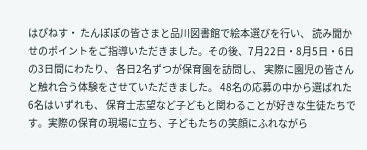はぴねす・ たんぽぽの皆さまと品川図書館で絵本選びを行い、 読み聞かせのポイントをご指導いただきました。その後、7月22日・8月5日・6日の3日間にわたり、 各日2名ずつが保育園を訪問し、 実際に園児の皆さんと触れ合う体験をさせていただきました。 48名の応募の中から選ばれた6名はいずれも、 保育士志望など子どもと関わることが好きな生徒たちです。実際の保育の現場に立ち、子どもたちの笑顔にふれながら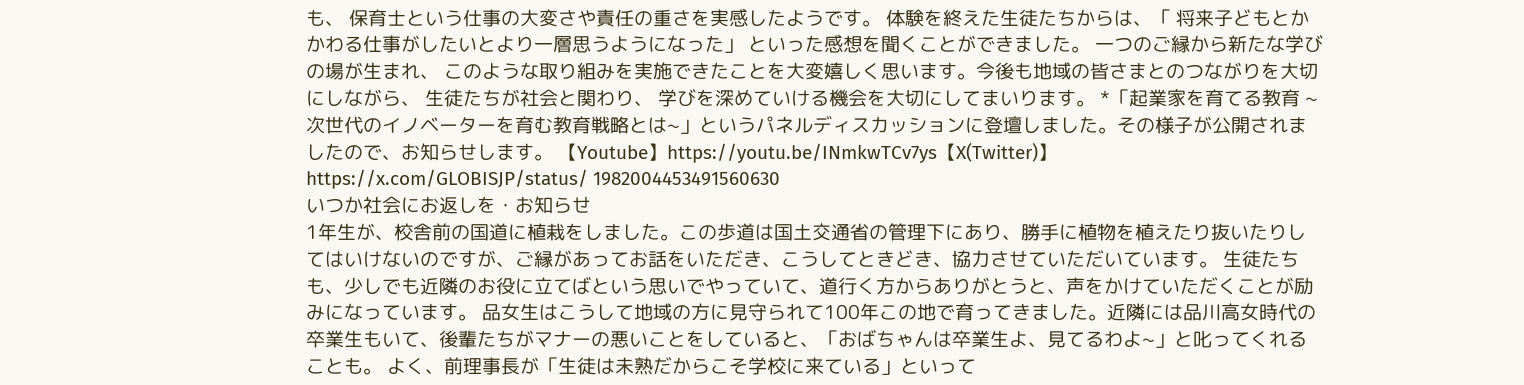も、 保育士という仕事の大変さや責任の重さを実感したようです。 体験を終えた生徒たちからは、「 将来子どもとかかわる仕事がしたいとより一層思うようになった」 といった感想を聞くことができました。 一つのご縁から新たな学びの場が生まれ、 このような取り組みを実施できたことを大変嬉しく思います。今後も地域の皆さまとのつながりを大切にしながら、 生徒たちが社会と関わり、 学びを深めていける機会を大切にしてまいります。 *「起業家を育てる教育 ~次世代のイノベーターを育む教育戦略とは~」というパネルディスカッションに登壇しました。その様子が公開されましたので、お知らせします。 【Youtube】https://youtu.be/INmkwTCv7ys【X(Twitter)】https://x.com/GLOBISJP/status/ 1982004453491560630
いつか社会にお返しを・お知らせ
1年生が、校舎前の国道に植栽をしました。この歩道は国土交通省の管理下にあり、勝手に植物を植えたり抜いたりしてはいけないのですが、ご縁があってお話をいただき、こうしてときどき、協力させていただいています。 生徒たちも、少しでも近隣のお役に立てばという思いでやっていて、道行く方からありがとうと、声をかけていただくことが励みになっています。 品女生はこうして地域の方に見守られて100年この地で育ってきました。近隣には品川高女時代の卒業生もいて、後輩たちがマナーの悪いことをしていると、「おばちゃんは卒業生よ、見てるわよ~」と叱ってくれることも。 よく、前理事長が「生徒は未熟だからこそ学校に来ている」といって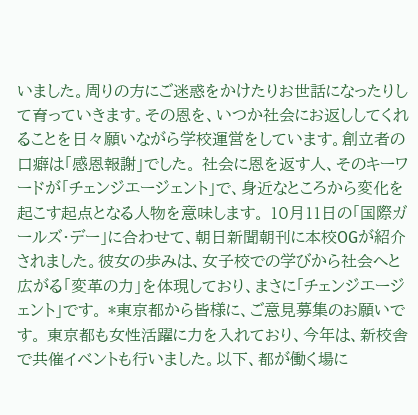いました。周りの方にご迷惑をかけたりお世話になったりして育っていきます。その恩を、いつか社会にお返ししてくれることを日々願いながら学校運営をしています。創立者の口癖は「感恩報謝」でした。 社会に恩を返す人、そのキーワードが「チェンジエージェント」で、身近なところから変化を起こす起点となる人物を意味します。 10月11日の「国際ガールズ・デー」に合わせて、朝日新聞朝刊に本校OGが紹介されました。彼女の歩みは、女子校での学びから社会へと広がる「変革の力」を体現しており、まさに「チェンジエージェント」です。 *東京都から皆様に、ご意見募集のお願いです。 東京都も女性活躍に力を入れており、今年は、新校舎で共催イベントも行いました。以下、都が働く場に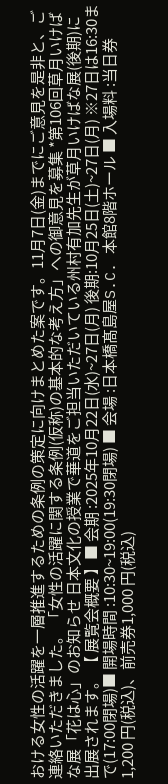おける女性の活躍を一層推進するための条例の策定に向けまとめた案です。11月7日(金)までにご意見を是非と、ご連絡いただきました。 「女性の活躍に関する条例(仮称)の基本的な考え方」への御意見を募集 *第106回草月いけばな展「花は心」のお知らせ 日本文化の授業で華道をご担当いただいている州村有加先生が草月いけばな展(後期)に出展されます。 【 展覧会概要 】■ 会期 :2025年10月22日(水)~27日(月) 後期:10月25日(土)~27日(月) ※27日は16:30まで(17:00閉場)■ 開場時間 :10:30~19:00(19:30閉場) ■ 会場 :日本橋髙島屋S.C. 本館8階ホール ■ 入場料 :当日券1,200 円(税込)、前売券1,000 円(税込)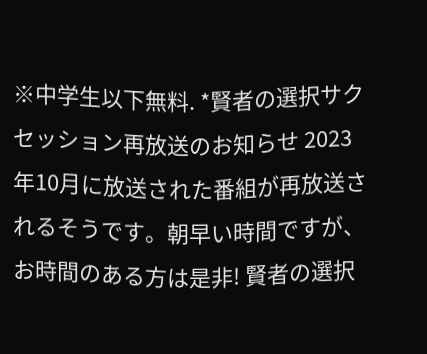※中学生以下無料. *賢者の選択サクセッション再放送のお知らせ 2023年10月に放送された番組が再放送されるそうです。朝早い時間ですが、お時間のある方は是非! 賢者の選択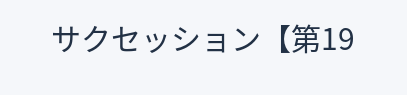サクセッション【第19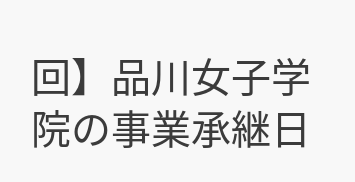回】品川女子学院の事業承継日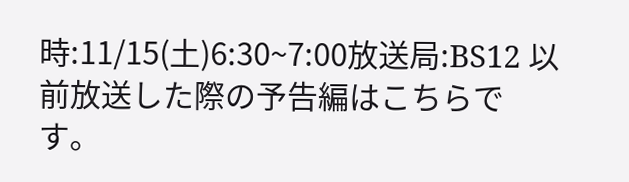時:11/15(土)6:30~7:00放送局:BS12 以前放送した際の予告編はこちらです。